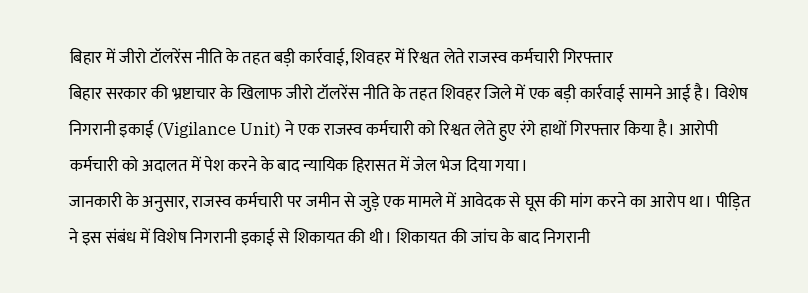बिहार में जीरो टॉलरेंस नीति के तहत बड़ी कार्रवाई, शिवहर में रिश्वत लेते राजस्व कर्मचारी गिरफ्तार
बिहार सरकार की भ्रष्टाचार के खिलाफ जीरो टॉलरेंस नीति के तहत शिवहर जिले में एक बड़ी कार्रवाई सामने आई है। विशेष निगरानी इकाई (Vigilance Unit) ने एक राजस्व कर्मचारी को रिश्वत लेते हुए रंगे हाथों गिरफ्तार किया है। आरोपी कर्मचारी को अदालत में पेश करने के बाद न्यायिक हिरासत में जेल भेज दिया गया।
जानकारी के अनुसार, राजस्व कर्मचारी पर जमीन से जुड़े एक मामले में आवेदक से घूस की मांग करने का आरोप था। पीड़ित ने इस संबंध में विशेष निगरानी इकाई से शिकायत की थी। शिकायत की जांच के बाद निगरानी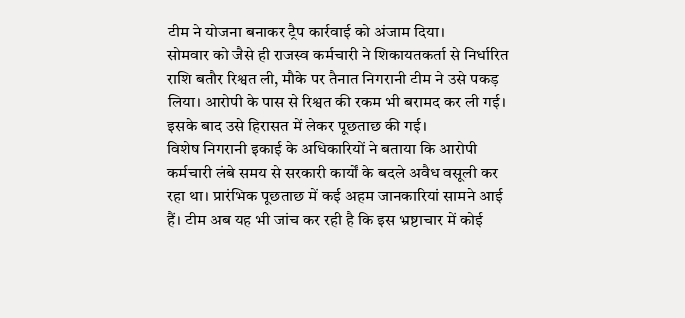टीम ने योजना बनाकर ट्रैप कार्रवाई को अंजाम दिया।
सोमवार को जैसे ही राजस्व कर्मचारी ने शिकायतकर्ता से निर्धारित राशि बतौर रिश्वत ली, मौके पर तैनात निगरानी टीम ने उसे पकड़ लिया। आरोपी के पास से रिश्वत की रकम भी बरामद कर ली गई। इसके बाद उसे हिरासत में लेकर पूछताछ की गई।
विशेष निगरानी इकाई के अधिकारियों ने बताया कि आरोपी कर्मचारी लंबे समय से सरकारी कार्यों के बदले अवैध वसूली कर रहा था। प्रारंभिक पूछताछ में कई अहम जानकारियां सामने आई हैं। टीम अब यह भी जांच कर रही है कि इस भ्रष्टाचार में कोई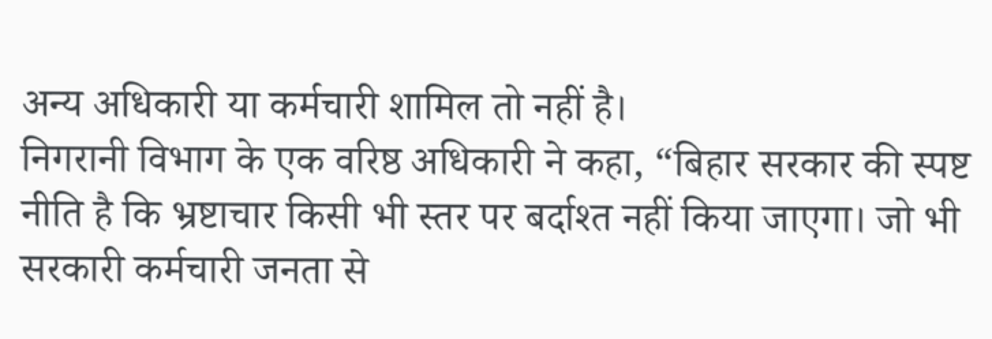अन्य अधिकारी या कर्मचारी शामिल तो नहीं है।
निगरानी विभाग के एक वरिष्ठ अधिकारी ने कहा, “बिहार सरकार की स्पष्ट नीति है कि भ्रष्टाचार किसी भी स्तर पर बर्दाश्त नहीं किया जाएगा। जो भी सरकारी कर्मचारी जनता से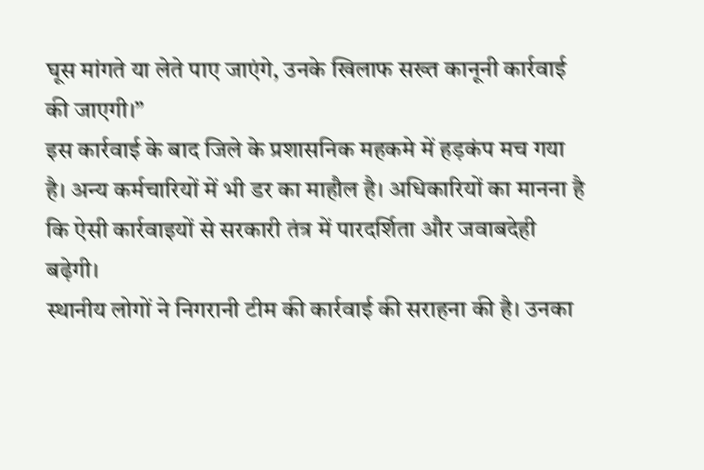घूस मांगते या लेते पाए जाएंगे, उनके खिलाफ सख्त कानूनी कार्रवाई की जाएगी।”
इस कार्रवाई के बाद जिले के प्रशासनिक महकमे में हड़कंप मच गया है। अन्य कर्मचारियों में भी डर का माहौल है। अधिकारियों का मानना है कि ऐसी कार्रवाइयों से सरकारी तंत्र में पारदर्शिता और जवाबदेही बढ़ेगी।
स्थानीय लोगों ने निगरानी टीम की कार्रवाई की सराहना की है। उनका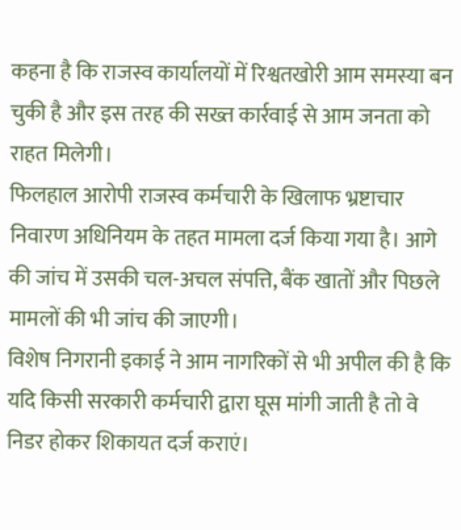कहना है कि राजस्व कार्यालयों में रिश्वतखोरी आम समस्या बन चुकी है और इस तरह की सख्त कार्रवाई से आम जनता को राहत मिलेगी।
फिलहाल आरोपी राजस्व कर्मचारी के खिलाफ भ्रष्टाचार निवारण अधिनियम के तहत मामला दर्ज किया गया है। आगे की जांच में उसकी चल-अचल संपत्ति, बैंक खातों और पिछले मामलों की भी जांच की जाएगी।
विशेष निगरानी इकाई ने आम नागरिकों से भी अपील की है कि यदि किसी सरकारी कर्मचारी द्वारा घूस मांगी जाती है तो वे निडर होकर शिकायत दर्ज कराएं।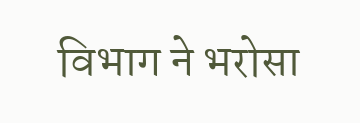विभाग ने भरोसा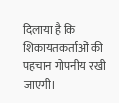दिलाया है कि शिकायतकर्ताओं की पहचान गोपनीय रखी जाएगी।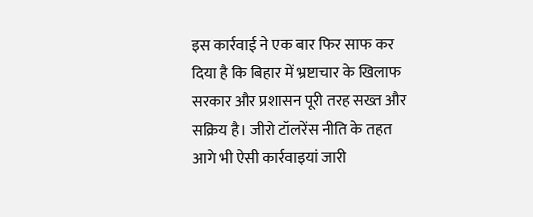इस कार्रवाई ने एक बार फिर साफ कर दिया है कि बिहार में भ्रष्टाचार के खिलाफ सरकार और प्रशासन पूरी तरह सख्त और सक्रिय है। जीरो टॉलरेंस नीति के तहत आगे भी ऐसी कार्रवाइयां जारी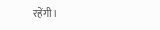रहेंगी।